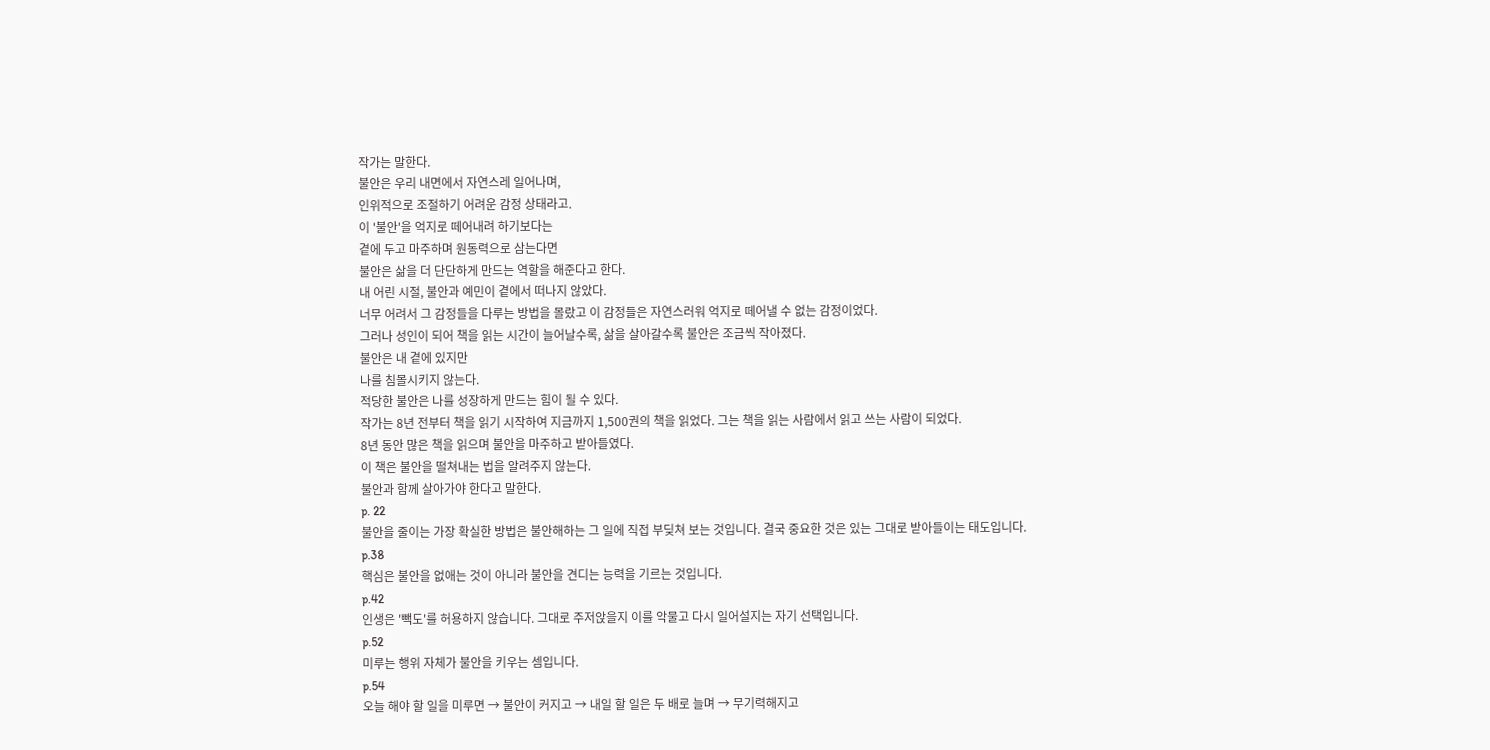작가는 말한다.
불안은 우리 내면에서 자연스레 일어나며,
인위적으로 조절하기 어려운 감정 상태라고.
이 '불안'을 억지로 떼어내려 하기보다는
곁에 두고 마주하며 원동력으로 삼는다면
불안은 삶을 더 단단하게 만드는 역할을 해준다고 한다.
내 어린 시절, 불안과 예민이 곁에서 떠나지 않았다.
너무 어려서 그 감정들을 다루는 방법을 몰랐고 이 감정들은 자연스러워 억지로 떼어낼 수 없는 감정이었다.
그러나 성인이 되어 책을 읽는 시간이 늘어날수록, 삶을 살아갈수록 불안은 조금씩 작아졌다.
불안은 내 곁에 있지만
나를 침몰시키지 않는다.
적당한 불안은 나를 성장하게 만드는 힘이 될 수 있다.
작가는 8년 전부터 책을 읽기 시작하여 지금까지 1,500권의 책을 읽었다. 그는 책을 읽는 사람에서 읽고 쓰는 사람이 되었다.
8년 동안 많은 책을 읽으며 불안을 마주하고 받아들였다.
이 책은 불안을 떨쳐내는 법을 알려주지 않는다.
불안과 함께 살아가야 한다고 말한다.
p. 22
불안을 줄이는 가장 확실한 방법은 불안해하는 그 일에 직접 부딪쳐 보는 것입니다. 결국 중요한 것은 있는 그대로 받아들이는 태도입니다.
p.38
핵심은 불안을 없애는 것이 아니라 불안을 견디는 능력을 기르는 것입니다.
p.42
인생은 '빽도'를 허용하지 않습니다. 그대로 주저앉을지 이를 악물고 다시 일어설지는 자기 선택입니다.
p.52
미루는 행위 자체가 불안을 키우는 셈입니다.
p.54
오늘 해야 할 일을 미루면 → 불안이 커지고 → 내일 할 일은 두 배로 늘며 → 무기력해지고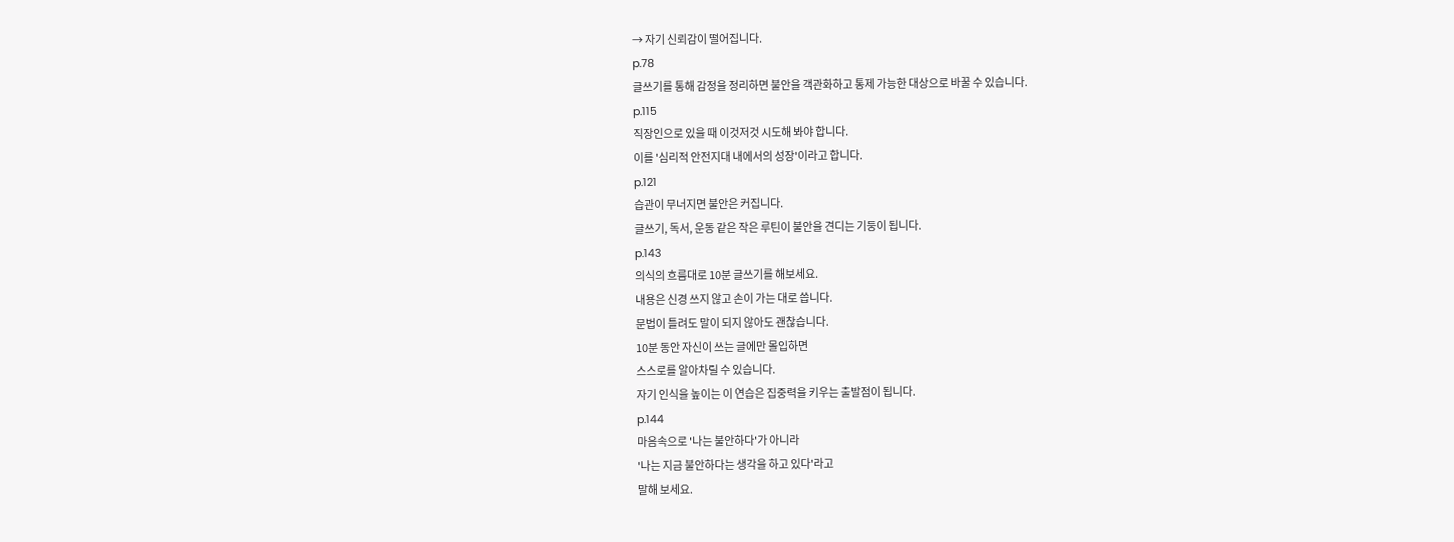→ 자기 신뢰감이 떨어집니다.
p.78
글쓰기를 통해 감정을 정리하면 불안을 객관화하고 통제 가능한 대상으로 바꿀 수 있습니다.
p.115
직장인으로 있을 때 이것저것 시도해 봐야 합니다.
이를 '심리적 안전지대 내에서의 성장'이라고 합니다.
p.121
습관이 무너지면 불안은 커집니다.
글쓰기, 독서, 운동 같은 작은 루틴이 불안을 견디는 기둥이 됩니다.
p.143
의식의 흐름대로 10분 글쓰기를 해보세요.
내용은 신경 쓰지 않고 손이 가는 대로 씁니다.
문법이 틀려도 말이 되지 않아도 괜찮습니다.
10분 동안 자신이 쓰는 글에만 몰입하면
스스로를 알아차릴 수 있습니다.
자기 인식을 높이는 이 연습은 집중력을 키우는 출발점이 됩니다.
p.144
마음속으로 '나는 불안하다'가 아니라
'나는 지금 불안하다는 생각을 하고 있다'라고
말해 보세요.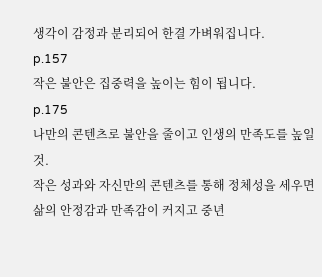생각이 감정과 분리되어 한결 가벼워집니다.
p.157
작은 불안은 집중력을 높이는 힘이 됩니다.
p.175
나만의 콘텐츠로 불안을 줄이고 인생의 만족도를 높일 것.
작은 성과와 자신만의 콘텐츠를 통해 정체성을 세우면 삶의 안정감과 만족감이 커지고 중년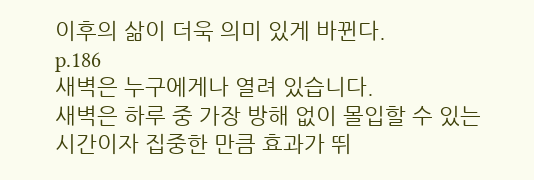이후의 삶이 더욱 의미 있게 바뀐다.
p.186
새벽은 누구에게나 열려 있습니다.
새벽은 하루 중 가장 방해 없이 몰입할 수 있는 시간이자 집중한 만큼 효과가 뛰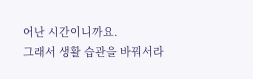어난 시간이니까요.
그래서 생활 습관을 바꿔서라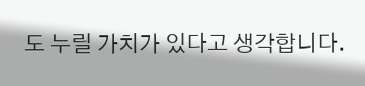도 누릴 가치가 있다고 생각합니다.